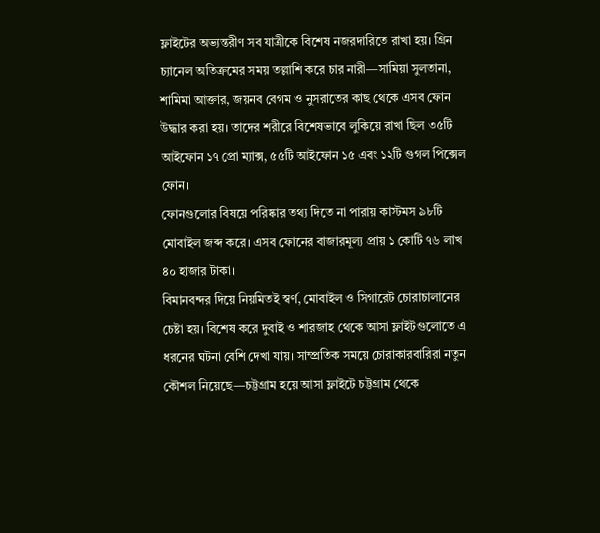ফ্লাইটের অভ্যন্তরীণ সব যাত্রীকে বিশেষ নজরদারিতে রাখা হয়। গ্রিন চ্যানেল অতিক্রমের সময় তল্লাশি করে চার নারী—সামিয়া সুলতানা, শামিমা আক্তার, জয়নব বেগম ও নুসরাতের কাছ থেকে এসব ফোন উদ্ধার করা হয়। তাদের শরীরে বিশেষভাবে লুকিয়ে রাখা ছিল ৩৫টি আইফোন ১৭ প্রো ম্যাক্স, ৫৫টি আইফোন ১৫ এবং ১২টি গুগল পিক্সেল ফোন।
ফোনগুলোর বিষয়ে পরিষ্কার তথ্য দিতে না পারায় কাস্টমস ৯৮টি মোবাইল জব্দ করে। এসব ফোনের বাজারমূল্য প্রায় ১ কোটি ৭৬ লাখ ৪০ হাজার টাকা।
বিমানবন্দর দিয়ে নিয়মিতই স্বর্ণ, মোবাইল ও সিগারেট চোরাচালানের চেষ্টা হয়। বিশেষ করে দুবাই ও শারজাহ থেকে আসা ফ্লাইটগুলোতে এ ধরনের ঘটনা বেশি দেখা যায়। সাম্প্রতিক সময়ে চোরাকারবারিরা নতুন কৌশল নিয়েছে—চট্টগ্রাম হয়ে আসা ফ্লাইটে চট্টগ্রাম থেকে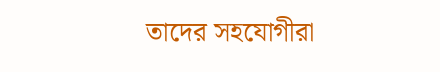তাদের সহযোগীরা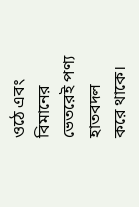ওঠে এবং বিমানের ভেতরেই পণ্য হাতবদল করে থাকে।